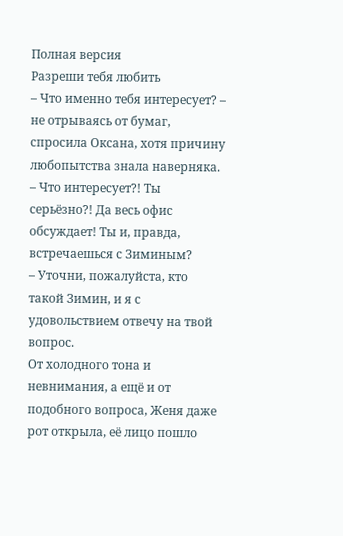Полная версия
Разреши тебя любить
– Что именно тебя интересует? – не отрываясь от бумаг, спросила Оксана, хотя причину любопытства знала наверняка.
– Что интересует?! Ты серьёзно?! Да весь офис обсуждает! Ты и, правда, встречаешься с Зиминым?
– Уточни, пожалуйста, кто такой Зимин, и я с удовольствием отвечу на твой вопрос.
От холодного тона и невнимания, а ещё и от подобного вопроса, Женя даже рот открыла, её лицо пошло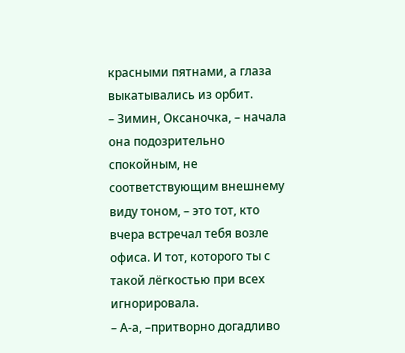красными пятнами, а глаза выкатывались из орбит.
– Зимин, Оксаночка, – начала она подозрительно спокойным, не соответствующим внешнему виду тоном, – это тот, кто вчера встречал тебя возле офиса. И тот, которого ты с такой лёгкостью при всех игнорировала.
– А-а, –притворно догадливо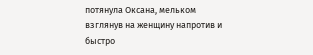потянула Оксана, мельком взглянув на женщину напротив и быстро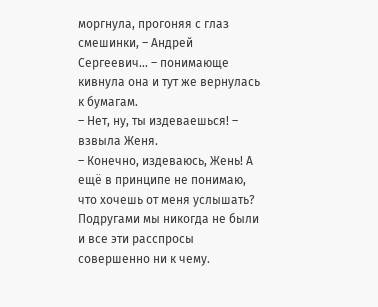моргнула, прогоняя с глаз смешинки, – Андрей Сергеевич… – понимающе кивнула она и тут же вернулась к бумагам.
– Нет, ну, ты издеваешься! – взвыла Женя.
– Конечно, издеваюсь, Жень! А ещё в принципе не понимаю, что хочешь от меня услышать? Подругами мы никогда не были и все эти расспросы совершенно ни к чему.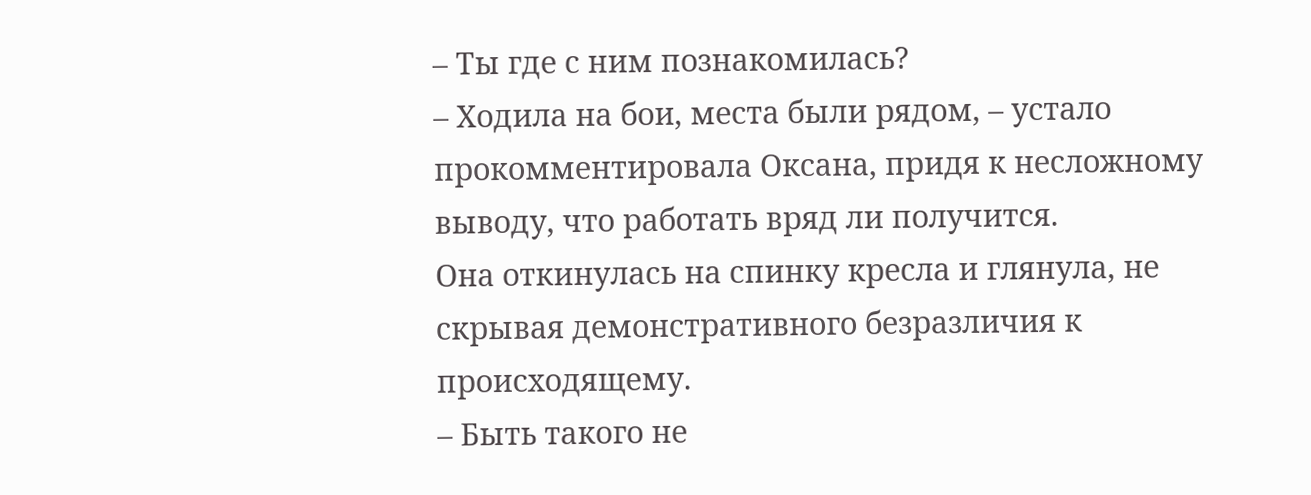– Ты где с ним познакомилась?
– Ходила на бои, места были рядом, – устало прокомментировала Оксана, придя к несложному выводу, что работать вряд ли получится.
Она откинулась на спинку кресла и глянула, не скрывая демонстративного безразличия к происходящему.
– Быть такого не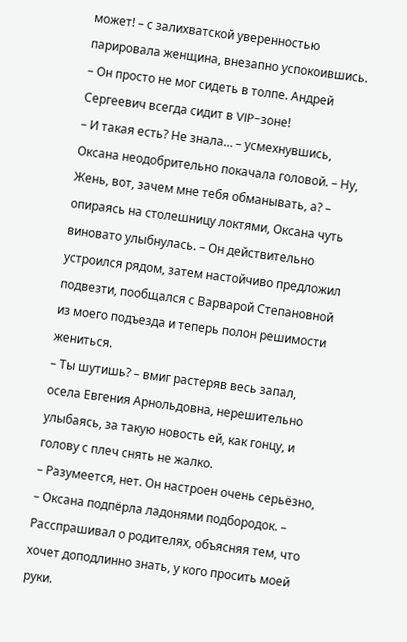может! – с залихватской уверенностью парировала женщина, внезапно успокоившись. – Он просто не мог сидеть в толпе. Андрей Сергеевич всегда сидит в VIP-зоне!
– И такая есть? Не знала… – усмехнувшись, Оксана неодобрительно покачала головой. – Ну, Жень, вот, зачем мне тебя обманывать, а? – опираясь на столешницу локтями, Оксана чуть виновато улыбнулась. – Он действительно устроился рядом, затем настойчиво предложил подвезти, пообщался с Варварой Степановной из моего подъезда и теперь полон решимости жениться.
– Ты шутишь? – вмиг растеряв весь запал, осела Евгения Арнольдовна, нерешительно улыбаясь, за такую новость ей, как гонцу, и голову с плеч снять не жалко.
– Разумеется, нет. Он настроен очень серьёзно, – Оксана подпёрла ладонями подбородок. – Расспрашивал о родителях, объясняя тем, что хочет доподлинно знать, у кого просить моей руки.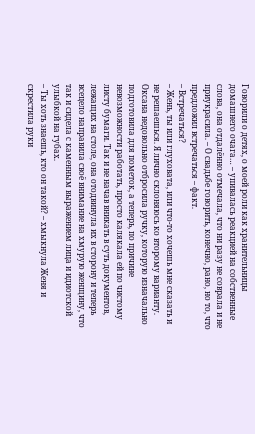Говорили о детях, о моей роли как хранительницы домашнего очага… – упивалась реакцией на собственные слова, она отдалённо отмечала, что ни разу не соврала и не приукрасила. – О свадьбе говорить, конечно, рано, но то, что предложил встречаться – факт.
– Встречаться?
– Жень, ты или глуховата, или что-то хочешь мне сказать и не решаешься. Я лично склоняюсь ко второму варианту.
Оксана недовольно отбросила ручку, которую изначально подготовила для пометок, а теперь, по причине невозможности работать, просто калякала ей по чистому листу бумаги. Так и не начав вникать в суть документов, лежащих на столе, она отодвинула их в сторону и теперь всецело направила своё внимание на хмурую женщину, что так и сидела с каменным выражением лица и идиотской улыбкой на губах.
– Ты хоть знаешь, кто он такой? – хмыкнула Женя и скрестила руки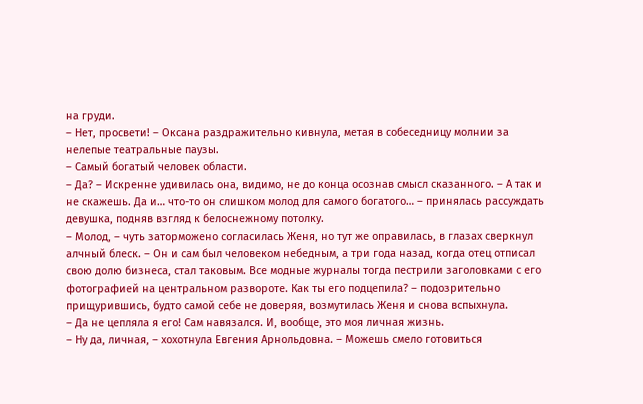на груди.
– Нет, просвети! – Оксана раздражительно кивнула, метая в собеседницу молнии за нелепые театральные паузы.
– Самый богатый человек области.
– Да? – Искренне удивилась она, видимо, не до конца осознав смысл сказанного. – А так и не скажешь. Да и… что-то он слишком молод для самого богатого… – принялась рассуждать девушка, подняв взгляд к белоснежному потолку.
– Молод, – чуть заторможено согласилась Женя, но тут же оправилась, в глазах сверкнул алчный блеск. – Он и сам был человеком небедным, а три года назад, когда отец отписал свою долю бизнеса, стал таковым. Все модные журналы тогда пестрили заголовками с его фотографией на центральном развороте. Как ты его подцепила? – подозрительно прищурившись, будто самой себе не доверяя, возмутилась Женя и снова вспыхнула.
– Да не цепляла я его! Сам навязался. И, вообще, это моя личная жизнь.
– Ну да, личная, – хохотнула Евгения Арнольдовна. – Можешь смело готовиться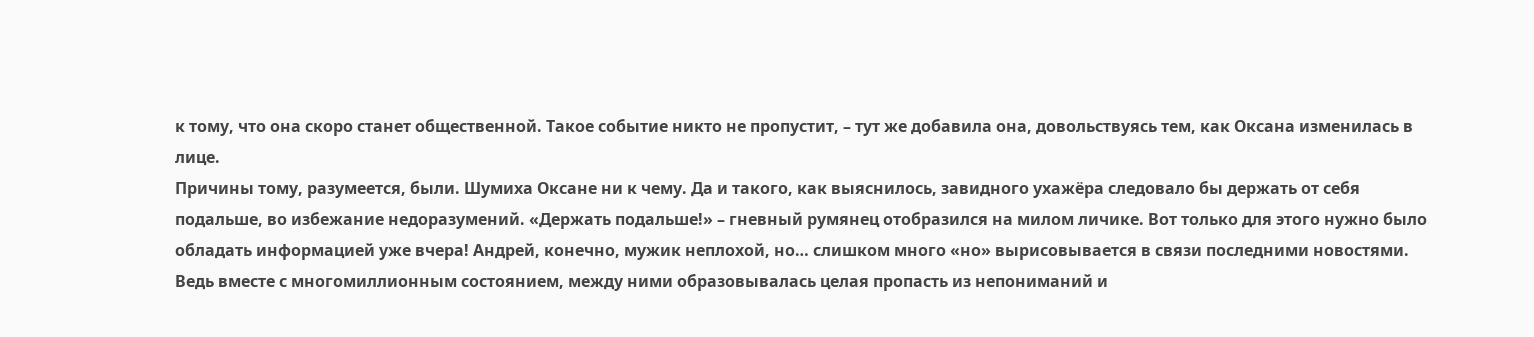к тому, что она скоро станет общественной. Такое событие никто не пропустит, – тут же добавила она, довольствуясь тем, как Оксана изменилась в лице.
Причины тому, разумеется, были. Шумиха Оксане ни к чему. Да и такого, как выяснилось, завидного ухажёра следовало бы держать от себя подальше, во избежание недоразумений. «Держать подальше!» – гневный румянец отобразился на милом личике. Вот только для этого нужно было обладать информацией уже вчера! Андрей, конечно, мужик неплохой, но… слишком много «но» вырисовывается в связи последними новостями. Ведь вместе с многомиллионным состоянием, между ними образовывалась целая пропасть из непониманий и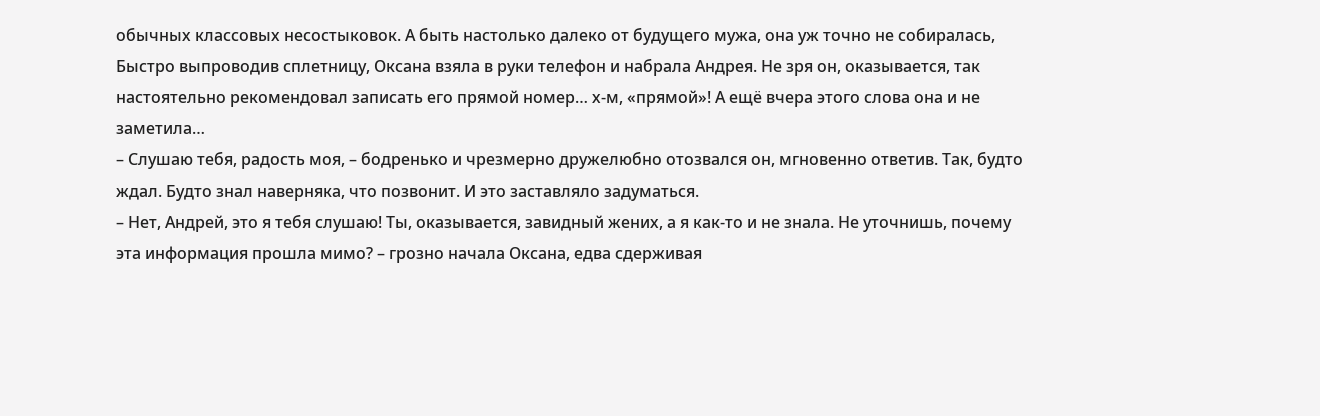обычных классовых несостыковок. А быть настолько далеко от будущего мужа, она уж точно не собиралась,
Быстро выпроводив сплетницу, Оксана взяла в руки телефон и набрала Андрея. Не зря он, оказывается, так настоятельно рекомендовал записать его прямой номер… х-м, «прямой»! А ещё вчера этого слова она и не заметила…
– Слушаю тебя, радость моя, – бодренько и чрезмерно дружелюбно отозвался он, мгновенно ответив. Так, будто ждал. Будто знал наверняка, что позвонит. И это заставляло задуматься.
– Нет, Андрей, это я тебя слушаю! Ты, оказывается, завидный жених, а я как-то и не знала. Не уточнишь, почему эта информация прошла мимо? – грозно начала Оксана, едва сдерживая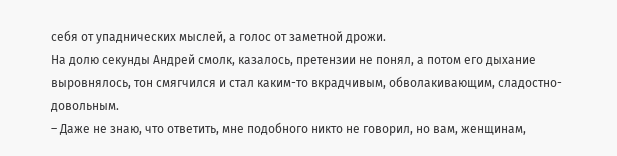себя от упаднических мыслей, а голос от заметной дрожи.
На долю секунды Андрей смолк, казалось, претензии не понял, а потом его дыхание выровнялось, тон смягчился и стал каким-то вкрадчивым, обволакивающим, сладостно-довольным.
– Даже не знаю, что ответить, мне подобного никто не говорил, но вам, женщинам,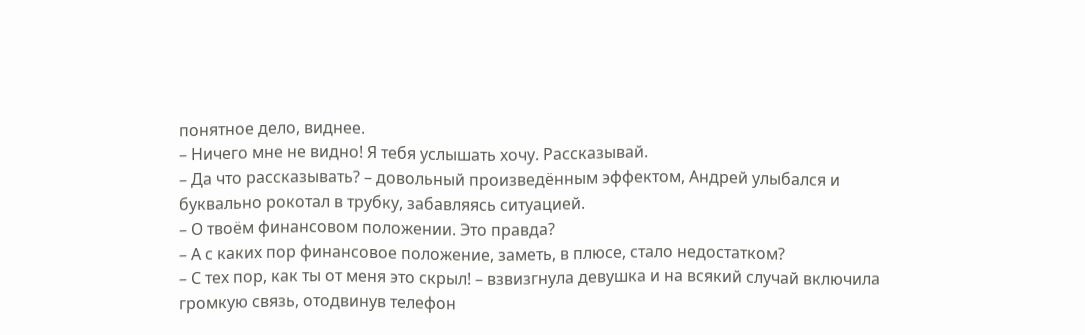понятное дело, виднее.
– Ничего мне не видно! Я тебя услышать хочу. Рассказывай.
– Да что рассказывать? – довольный произведённым эффектом, Андрей улыбался и буквально рокотал в трубку, забавляясь ситуацией.
– О твоём финансовом положении. Это правда?
– А с каких пор финансовое положение, заметь, в плюсе, стало недостатком?
– С тех пор, как ты от меня это скрыл! – взвизгнула девушка и на всякий случай включила громкую связь, отодвинув телефон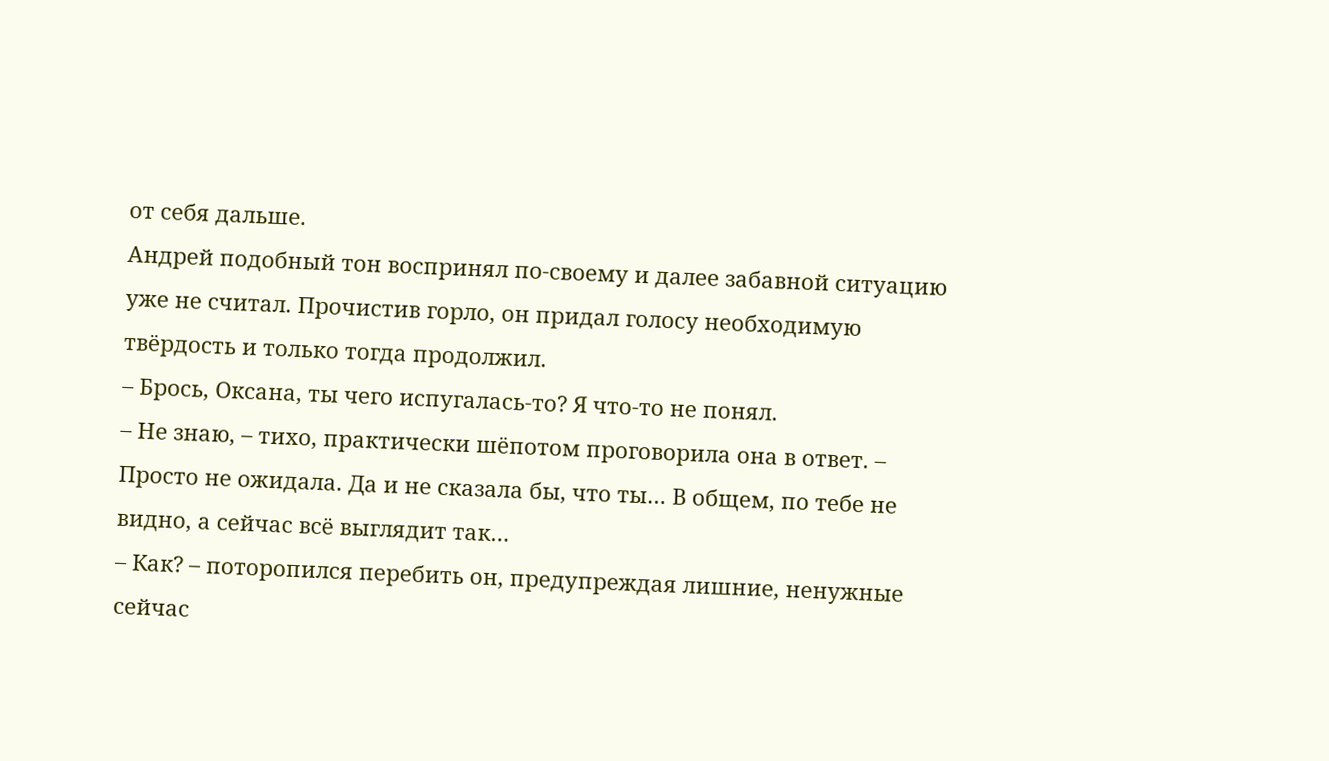от себя дальше.
Андрей подобный тон воспринял по-своему и далее забавной ситуацию уже не считал. Прочистив горло, он придал голосу необходимую твёрдость и только тогда продолжил.
– Брось, Оксана, ты чего испугалась-то? Я что-то не понял.
– Не знаю, – тихо, практически шёпотом проговорила она в ответ. – Просто не ожидала. Да и не сказала бы, что ты… В общем, по тебе не видно, а сейчас всё выглядит так…
– Как? – поторопился перебить он, предупреждая лишние, ненужные сейчас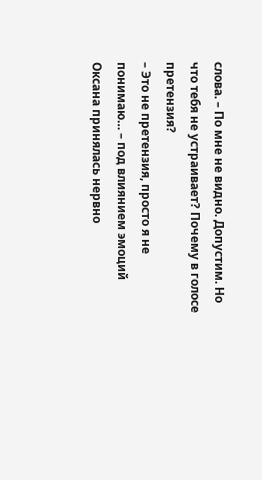слова. – По мне не видно. Допустим. Но что тебя не устраивает? Почему в голосе претензия?
– Это не претензия, просто я не понимаю… – под влиянием эмоций Оксана принялась нервно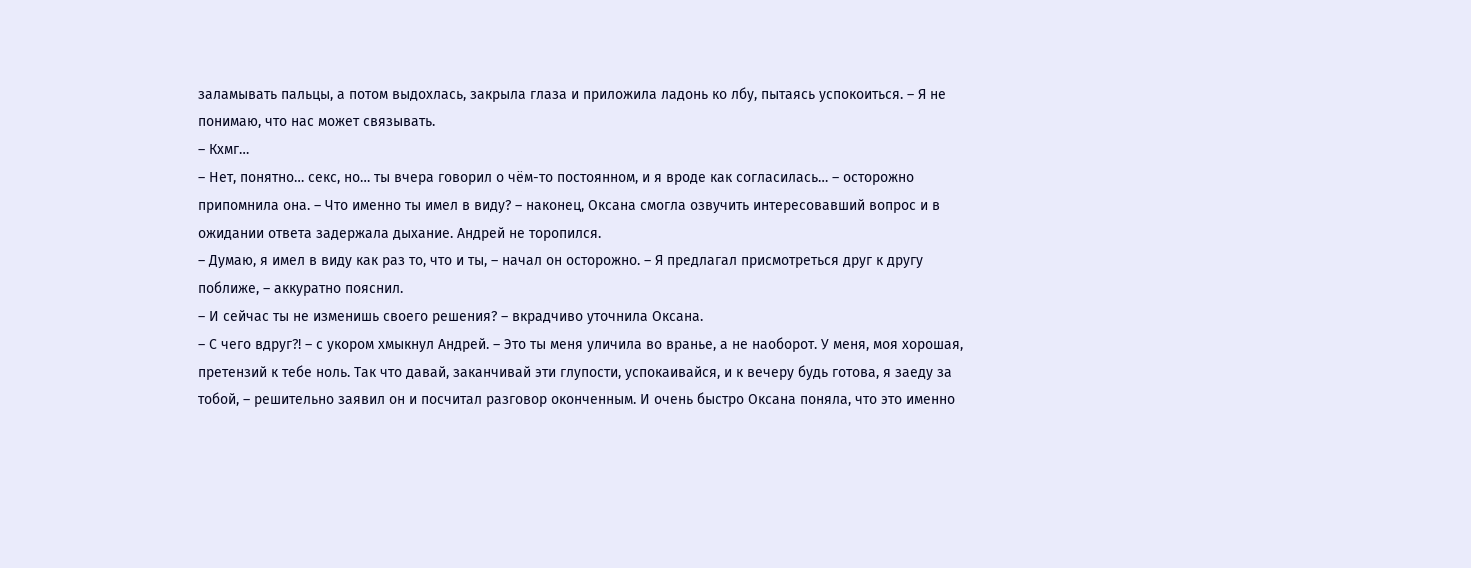заламывать пальцы, а потом выдохлась, закрыла глаза и приложила ладонь ко лбу, пытаясь успокоиться. – Я не понимаю, что нас может связывать.
– Кхмг…
– Нет, понятно… секс, но… ты вчера говорил о чём-то постоянном, и я вроде как согласилась… – осторожно припомнила она. – Что именно ты имел в виду? – наконец, Оксана смогла озвучить интересовавший вопрос и в ожидании ответа задержала дыхание. Андрей не торопился.
– Думаю, я имел в виду как раз то, что и ты, – начал он осторожно. – Я предлагал присмотреться друг к другу поближе, – аккуратно пояснил.
– И сейчас ты не изменишь своего решения? – вкрадчиво уточнила Оксана.
– С чего вдруг?! – с укором хмыкнул Андрей. – Это ты меня уличила во вранье, а не наоборот. У меня, моя хорошая, претензий к тебе ноль. Так что давай, заканчивай эти глупости, успокаивайся, и к вечеру будь готова, я заеду за тобой, – решительно заявил он и посчитал разговор оконченным. И очень быстро Оксана поняла, что это именно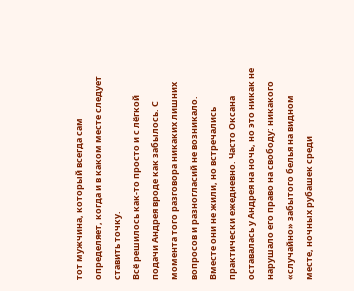тот мужчина, который всегда сам определяет, когда и в каком месте следует ставить точку.
Всё решилось как-то просто и с лёгкой подачи Андрея вроде как забылось. С момента того разговора никаких лишних вопросов и разногласий не возникало. Вместе они не жили, но встречались практически ежедневно. Часто Оксана оставалась у Андрея на ночь, но это никак не нарушало его право на свободу: никакого «случайно» забытого белья на видном месте, ночных рубашек среди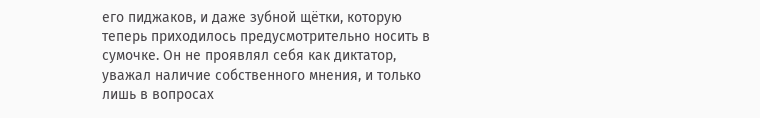его пиджаков, и даже зубной щётки, которую теперь приходилось предусмотрительно носить в сумочке. Он не проявлял себя как диктатор, уважал наличие собственного мнения, и только лишь в вопросах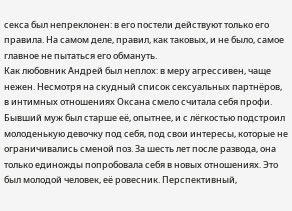секса был непреклонен: в его постели действуют только его правила. На самом деле, правил, как таковых, и не было, самое главное не пытаться его обмануть.
Как любовник Андрей был неплох: в меру агрессивен, чаще нежен. Несмотря на скудный список сексуальных партнёров, в интимных отношениях Оксана смело считала себя профи. Бывший муж был старше её, опытнее, и с лёгкостью подстроил молоденькую девочку под себя, под свои интересы, которые не ограничивались сменой поз. За шесть лет после развода, она только единожды попробовала себя в новых отношениях. Это был молодой человек, её ровесник. Перспективный,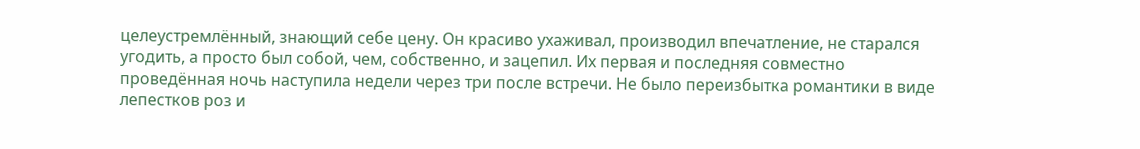целеустремлённый, знающий себе цену. Он красиво ухаживал, производил впечатление, не старался угодить, а просто был собой, чем, собственно, и зацепил. Их первая и последняя совместно проведённая ночь наступила недели через три после встречи. Не было переизбытка романтики в виде лепестков роз и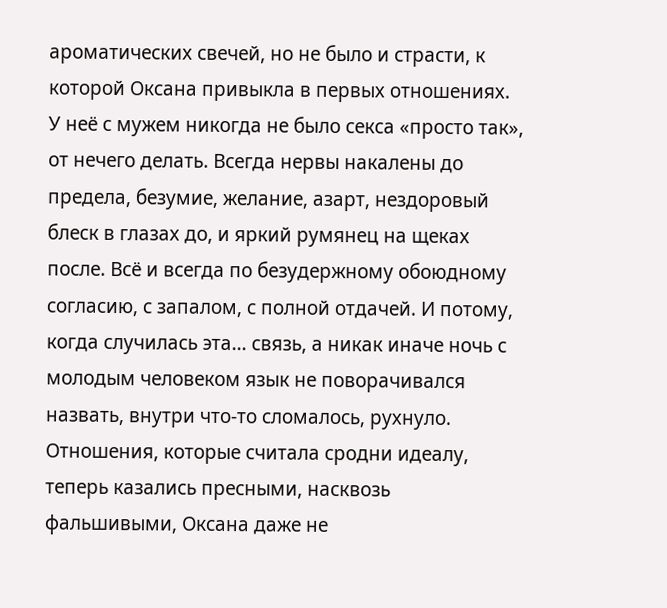ароматических свечей, но не было и страсти, к которой Оксана привыкла в первых отношениях. У неё с мужем никогда не было секса «просто так», от нечего делать. Всегда нервы накалены до предела, безумие, желание, азарт, нездоровый блеск в глазах до, и яркий румянец на щеках после. Всё и всегда по безудержному обоюдному согласию, с запалом, с полной отдачей. И потому, когда случилась эта… связь, а никак иначе ночь с молодым человеком язык не поворачивался назвать, внутри что-то сломалось, рухнуло. Отношения, которые считала сродни идеалу, теперь казались пресными, насквозь фальшивыми, Оксана даже не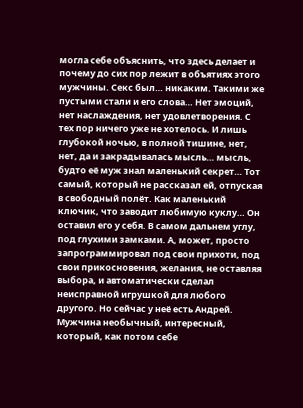могла себе объяснить, что здесь делает и почему до сих пор лежит в объятиях этого мужчины. Секс был… никаким. Такими же пустыми стали и его слова… Нет эмоций, нет наслаждения, нет удовлетворения. С тех пор ничего уже не хотелось. И лишь глубокой ночью, в полной тишине, нет, нет, да и закрадывалась мысль… мысль, будто её муж знал маленький секрет… Тот самый, который не рассказал ей, отпуская в свободный полёт. Как маленький ключик, что заводит любимую куклу… Он оставил его у себя. В самом дальнем углу, под глухими замками. А, может, просто запрограммировал под свои прихоти, под свои прикосновения, желания, не оставляя выбора, и автоматически сделал неисправной игрушкой для любого другого. Но сейчас у неё есть Андрей. Мужчина необычный, интересный, который, как потом себе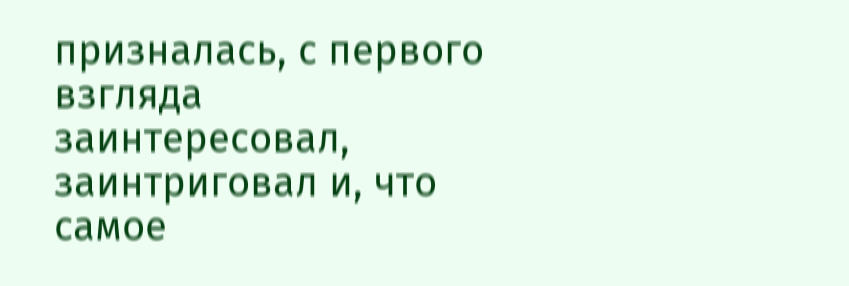призналась, с первого взгляда заинтересовал, заинтриговал и, что самое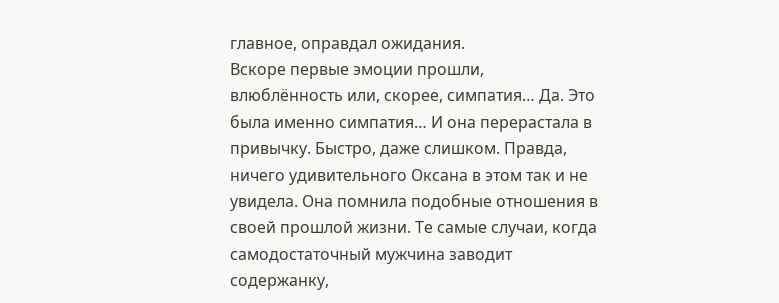главное, оправдал ожидания.
Вскоре первые эмоции прошли, влюблённость или, скорее, симпатия… Да. Это была именно симпатия… И она перерастала в привычку. Быстро, даже слишком. Правда, ничего удивительного Оксана в этом так и не увидела. Она помнила подобные отношения в своей прошлой жизни. Те самые случаи, когда самодостаточный мужчина заводит содержанку,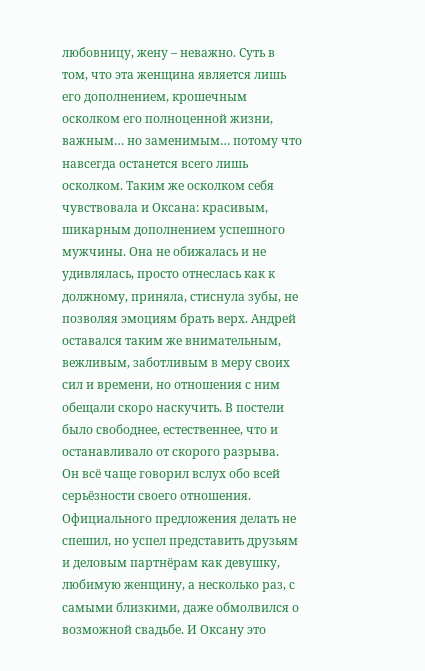любовницу, жену – неважно. Суть в том, что эта женщина является лишь его дополнением, крошечным осколком его полноценной жизни, важным… но заменимым… потому что навсегда останется всего лишь осколком. Таким же осколком себя чувствовала и Оксана: красивым, шикарным дополнением успешного мужчины. Она не обижалась и не удивлялась, просто отнеслась как к должному, приняла, стиснула зубы, не позволяя эмоциям брать верх. Андрей оставался таким же внимательным, вежливым, заботливым в меру своих сил и времени, но отношения с ним обещали скоро наскучить. В постели было свободнее, естественнее, что и останавливало от скорого разрыва.
Он всё чаще говорил вслух обо всей серьёзности своего отношения. Официального предложения делать не спешил, но успел представить друзьям и деловым партнёрам как девушку, любимую женщину, а несколько раз, с самыми близкими, даже обмолвился о возможной свадьбе. И Оксану это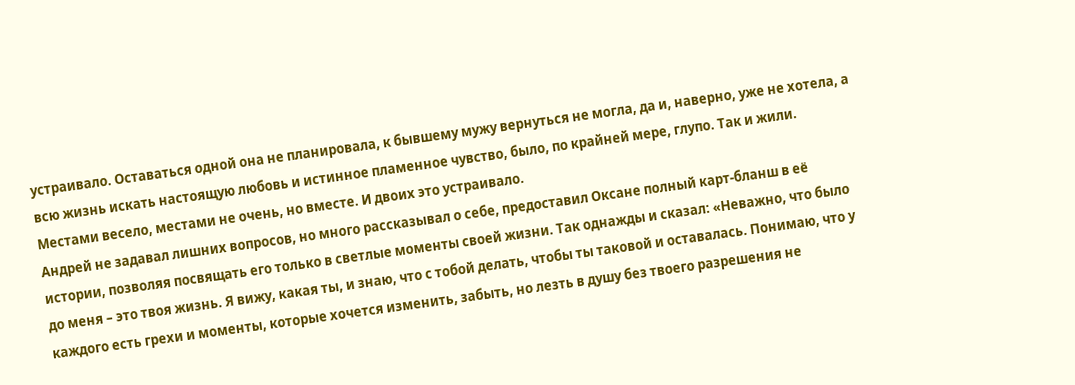устраивало. Оставаться одной она не планировала, к бывшему мужу вернуться не могла, да и, наверно, уже не хотела, а всю жизнь искать настоящую любовь и истинное пламенное чувство, было, по крайней мере, глупо. Так и жили. Местами весело, местами не очень, но вместе. И двоих это устраивало.
Андрей не задавал лишних вопросов, но много рассказывал о себе, предоставил Оксане полный карт-бланш в её истории, позволяя посвящать его только в светлые моменты своей жизни. Так однажды и сказал: «Неважно, что было до меня – это твоя жизнь. Я вижу, какая ты, и знаю, что с тобой делать, чтобы ты таковой и оставалась. Понимаю, что у каждого есть грехи и моменты, которые хочется изменить, забыть, но лезть в душу без твоего разрешения не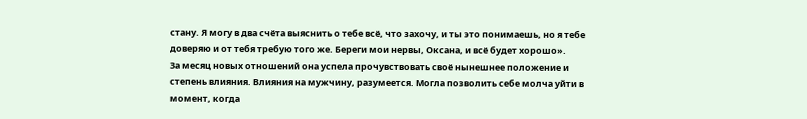стану. Я могу в два счёта выяснить о тебе всё, что захочу, и ты это понимаешь, но я тебе доверяю и от тебя требую того же. Береги мои нервы, Оксана, и всё будет хорошо».
За месяц новых отношений она успела прочувствовать своё нынешнее положение и степень влияния. Влияния на мужчину, разумеется. Могла позволить себе молча уйти в момент, когда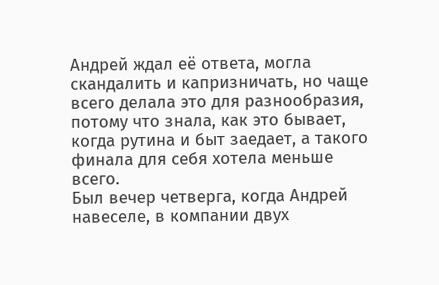Андрей ждал её ответа, могла скандалить и капризничать, но чаще всего делала это для разнообразия, потому что знала, как это бывает, когда рутина и быт заедает, а такого финала для себя хотела меньше всего.
Был вечер четверга, когда Андрей навеселе, в компании двух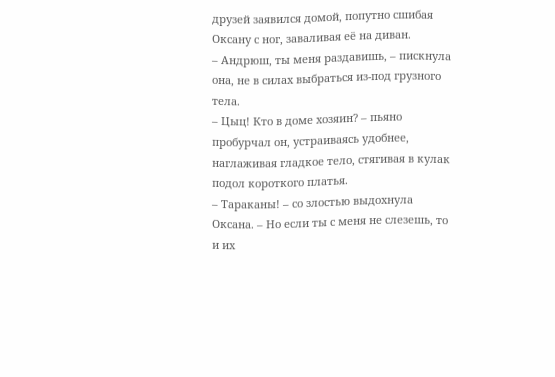друзей заявился домой, попутно сшибая Оксану с ног, заваливая её на диван.
– Андрюш, ты меня раздавишь, – пискнула она, не в силах выбраться из-под грузного тела.
– Цыц! Кто в доме хозяин? – пьяно пробурчал он, устраиваясь удобнее, наглаживая гладкое тело, стягивая в кулак подол короткого платья.
– Тараканы! – со злостью выдохнула Оксана. – Но если ты с меня не слезешь, то и их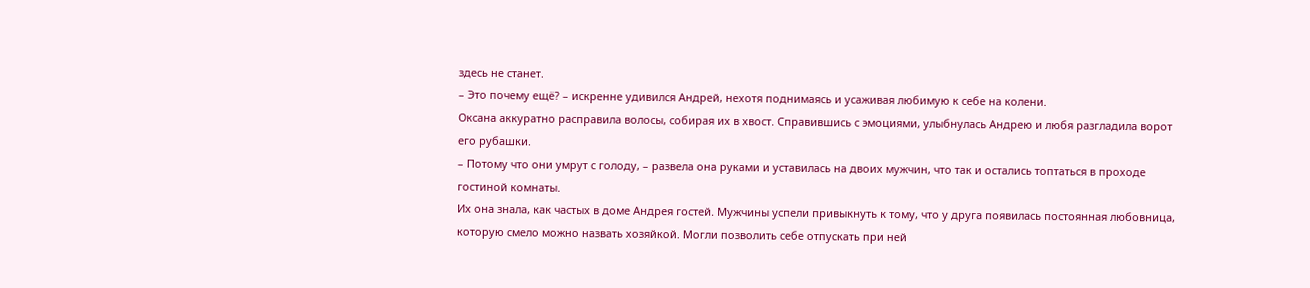здесь не станет.
– Это почему ещё? – искренне удивился Андрей, нехотя поднимаясь и усаживая любимую к себе на колени.
Оксана аккуратно расправила волосы, собирая их в хвост. Справившись с эмоциями, улыбнулась Андрею и любя разгладила ворот его рубашки.
– Потому что они умрут с голоду, – развела она руками и уставилась на двоих мужчин, что так и остались топтаться в проходе гостиной комнаты.
Их она знала, как частых в доме Андрея гостей. Мужчины успели привыкнуть к тому, что у друга появилась постоянная любовница, которую смело можно назвать хозяйкой. Могли позволить себе отпускать при ней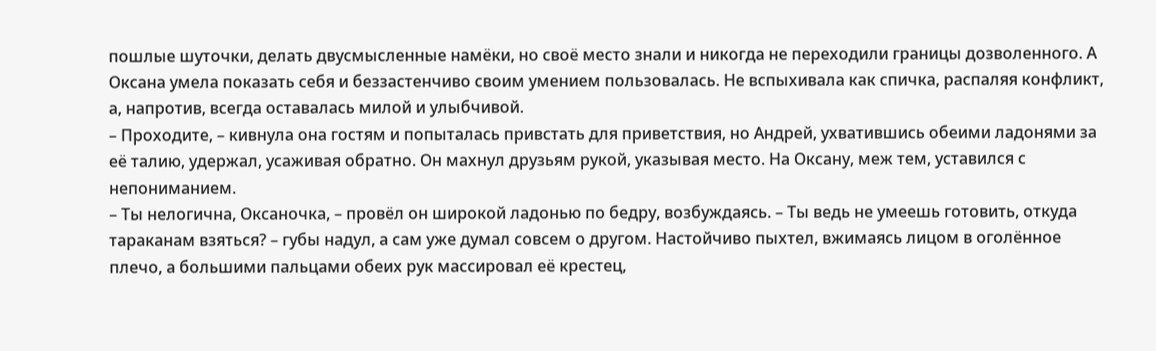пошлые шуточки, делать двусмысленные намёки, но своё место знали и никогда не переходили границы дозволенного. А Оксана умела показать себя и беззастенчиво своим умением пользовалась. Не вспыхивала как спичка, распаляя конфликт, а, напротив, всегда оставалась милой и улыбчивой.
– Проходите, – кивнула она гостям и попыталась привстать для приветствия, но Андрей, ухватившись обеими ладонями за её талию, удержал, усаживая обратно. Он махнул друзьям рукой, указывая место. На Оксану, меж тем, уставился с непониманием.
– Ты нелогична, Оксаночка, – провёл он широкой ладонью по бедру, возбуждаясь. – Ты ведь не умеешь готовить, откуда тараканам взяться? – губы надул, а сам уже думал совсем о другом. Настойчиво пыхтел, вжимаясь лицом в оголённое плечо, а большими пальцами обеих рук массировал её крестец,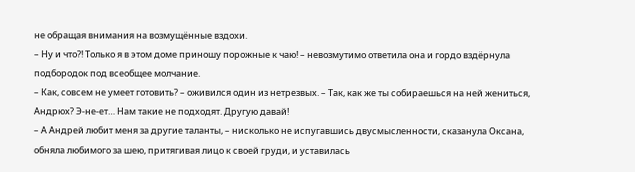не обращая внимания на возмущённые вздохи.
– Ну и что?! Только я в этом доме приношу порожные к чаю! – невозмутимо ответила она и гордо вздёрнула подбородок под всеобщее молчание.
– Как, совсем не умеет готовить? – оживился один из нетрезвых. – Так, как же ты собираешься на ней жениться, Андрюх? Э-не-ет… Нам такие не подходят. Другую давай!
– А Андрей любит меня за другие таланты, – нисколько не испугавшись двусмысленности, сказанула Оксана, обняла любимого за шею, притягивая лицо к своей груди, и уставилась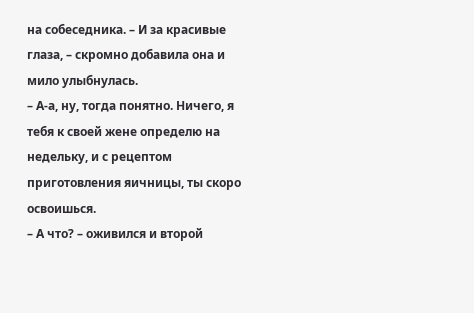на собеседника. – И за красивые глаза, – скромно добавила она и мило улыбнулась.
– А-а, ну, тогда понятно. Ничего, я тебя к своей жене определю на недельку, и с рецептом приготовления яичницы, ты скоро освоишься.
– А что? – оживился и второй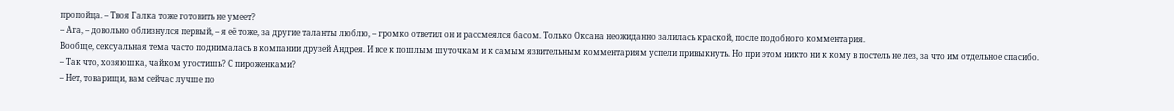пропойца. – Твоя Галка тоже готовить не умеет?
– Ага, – довольно облизнулся первый, – я её тоже, за другие таланты люблю, – громко ответил он и рассмеялся басом. Только Оксана неожиданно залилась краской, после подобного комментария.
Вообще, сексуальная тема часто поднималась в компании друзей Андрея. И все к пошлым шуточкам и к самым язвительным комментариям успели привыкнуть. Но при этом никто ни к кому в постель не лез, за что им отдельное спасибо.
– Так что, хозяюшка, чайком угостишь? С пироженками?
– Нет, товарищи, вам сейчас лучше по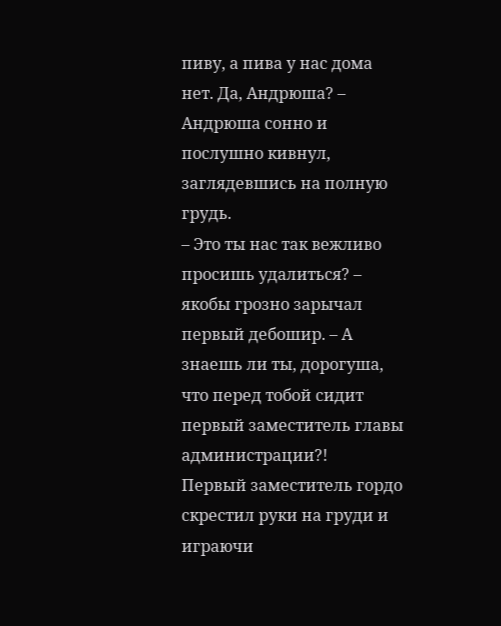пиву, а пива у нас дома нет. Да, Андрюша? – Андрюша сонно и послушно кивнул, заглядевшись на полную грудь.
– Это ты нас так вежливо просишь удалиться? – якобы грозно зарычал первый дебошир. – А знаешь ли ты, дорогуша, что перед тобой сидит первый заместитель главы администрации?!
Первый заместитель гордо скрестил руки на груди и играючи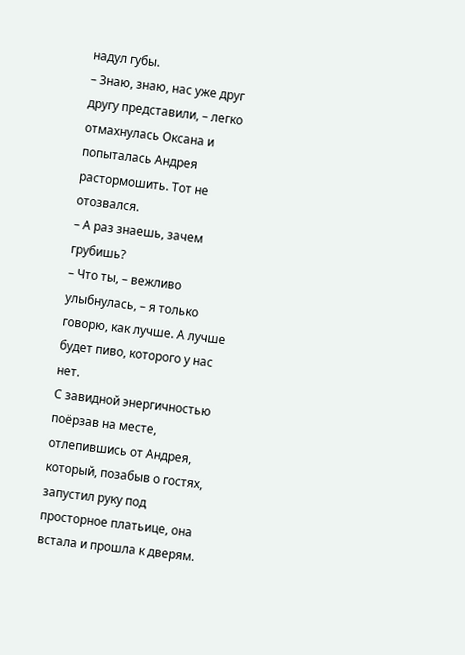надул губы.
– Знаю, знаю, нас уже друг другу представили, – легко отмахнулась Оксана и попыталась Андрея растормошить. Тот не отозвался.
– А раз знаешь, зачем грубишь?
– Что ты, – вежливо улыбнулась, – я только говорю, как лучше. А лучше будет пиво, которого у нас нет.
С завидной энергичностью поёрзав на месте, отлепившись от Андрея, который, позабыв о гостях, запустил руку под просторное платьице, она встала и прошла к дверям.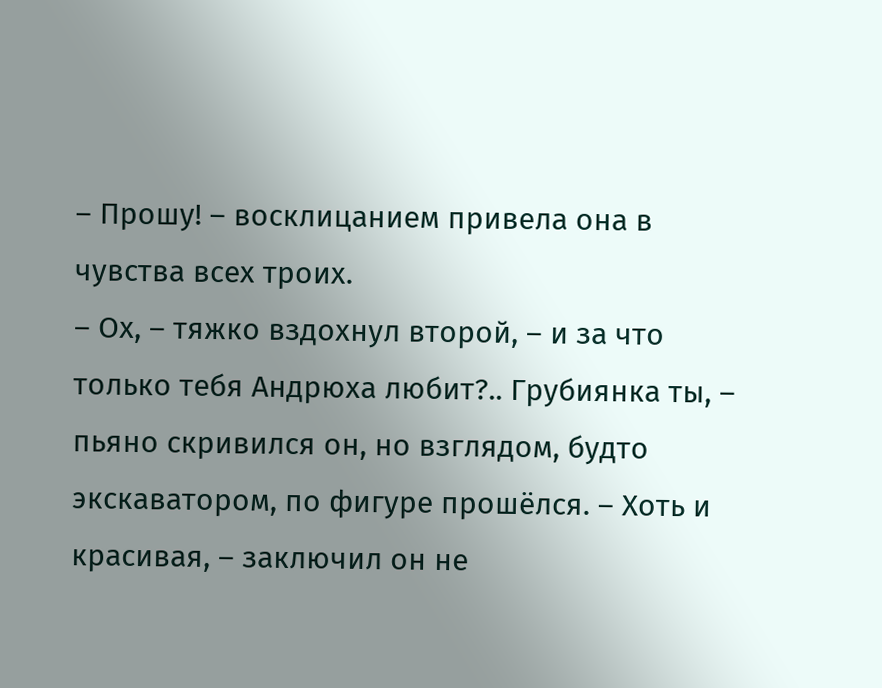– Прошу! – восклицанием привела она в чувства всех троих.
– Ох, – тяжко вздохнул второй, – и за что только тебя Андрюха любит?.. Грубиянка ты, – пьяно скривился он, но взглядом, будто экскаватором, по фигуре прошёлся. – Хоть и красивая, – заключил он не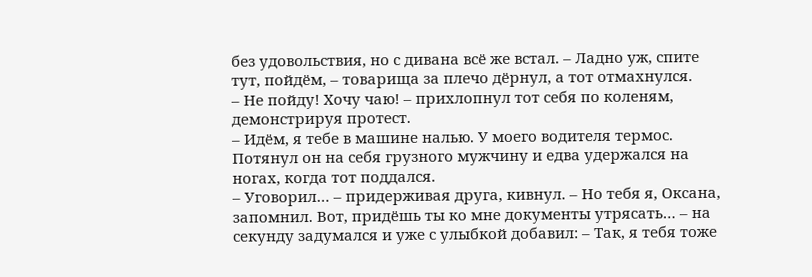без удовольствия, но с дивана всё же встал. – Ладно уж, спите тут, пойдём, – товарища за плечо дёрнул, а тот отмахнулся.
– Не пойду! Хочу чаю! – прихлопнул тот себя по коленям, демонстрируя протест.
– Идём, я тебе в машине налью. У моего водителя термос.
Потянул он на себя грузного мужчину и едва удержался на ногах, когда тот поддался.
– Уговорил… – придерживая друга, кивнул. – Но тебя я, Оксана, запомнил. Вот, придёшь ты ко мне документы утрясать… – на секунду задумался и уже с улыбкой добавил: – Так, я тебя тоже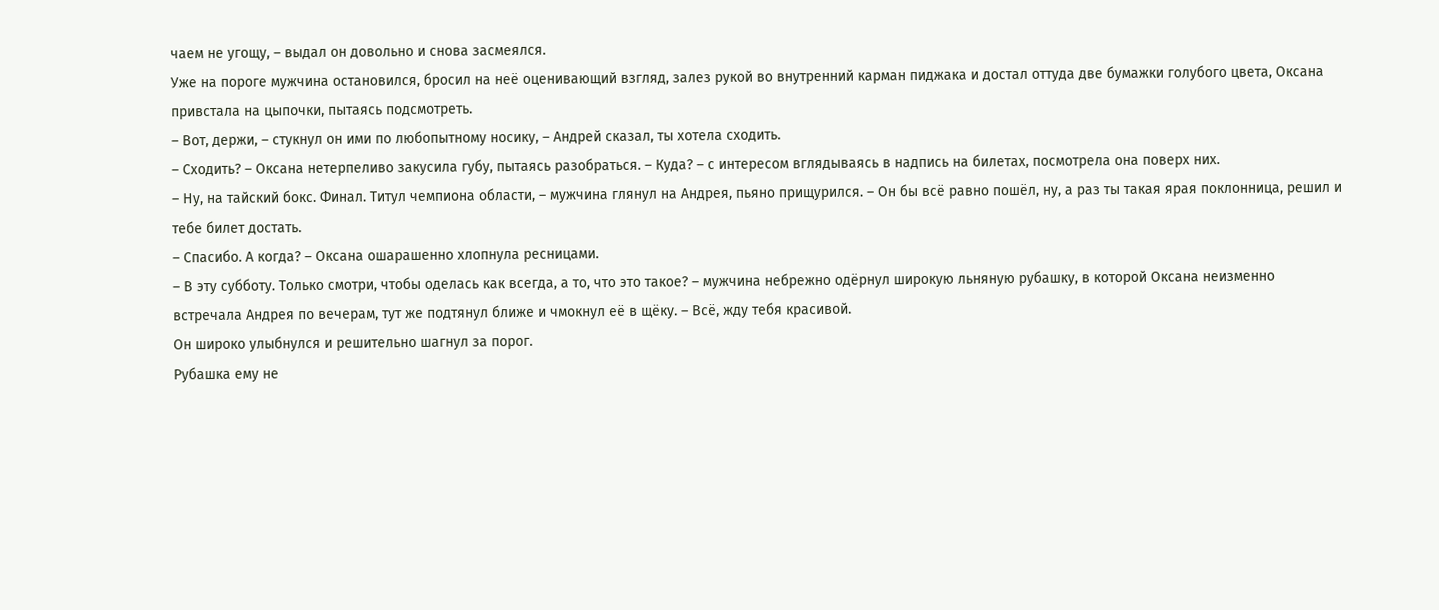чаем не угощу, – выдал он довольно и снова засмеялся.
Уже на пороге мужчина остановился, бросил на неё оценивающий взгляд, залез рукой во внутренний карман пиджака и достал оттуда две бумажки голубого цвета, Оксана привстала на цыпочки, пытаясь подсмотреть.
– Вот, держи, – стукнул он ими по любопытному носику, – Андрей сказал, ты хотела сходить.
– Сходить? – Оксана нетерпеливо закусила губу, пытаясь разобраться. – Куда? – с интересом вглядываясь в надпись на билетах, посмотрела она поверх них.
– Ну, на тайский бокс. Финал. Титул чемпиона области, – мужчина глянул на Андрея, пьяно прищурился. – Он бы всё равно пошёл, ну, а раз ты такая ярая поклонница, решил и тебе билет достать.
– Спасибо. А когда? – Оксана ошарашенно хлопнула ресницами.
– В эту субботу. Только смотри, чтобы оделась как всегда, а то, что это такое? – мужчина небрежно одёрнул широкую льняную рубашку, в которой Оксана неизменно встречала Андрея по вечерам, тут же подтянул ближе и чмокнул её в щёку. – Всё, жду тебя красивой.
Он широко улыбнулся и решительно шагнул за порог.
Рубашка ему не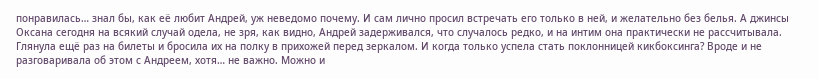понравилась… знал бы, как её любит Андрей, уж неведомо почему. И сам лично просил встречать его только в ней, и желательно без белья. А джинсы Оксана сегодня на всякий случай одела, не зря, как видно, Андрей задерживался, что случалось редко, и на интим она практически не рассчитывала. Глянула ещё раз на билеты и бросила их на полку в прихожей перед зеркалом. И когда только успела стать поклонницей кикбоксинга? Вроде и не разговаривала об этом с Андреем, хотя… не важно. Можно и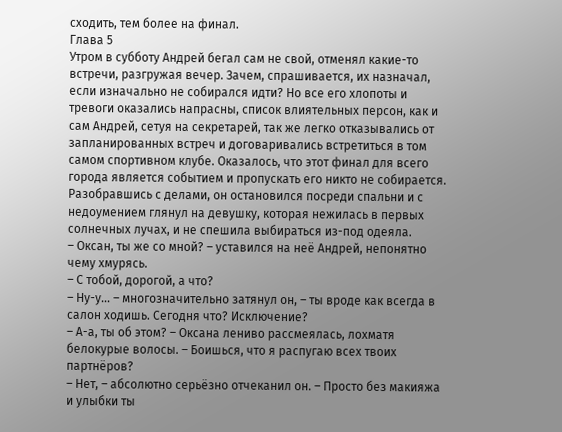сходить, тем более на финал.
Глава 5
Утром в субботу Андрей бегал сам не свой, отменял какие-то встречи, разгружая вечер. Зачем, спрашивается, их назначал, если изначально не собирался идти? Но все его хлопоты и тревоги оказались напрасны, список влиятельных персон, как и сам Андрей, сетуя на секретарей, так же легко отказывались от запланированных встреч и договаривались встретиться в том самом спортивном клубе. Оказалось, что этот финал для всего города является событием и пропускать его никто не собирается. Разобравшись с делами, он остановился посреди спальни и с недоумением глянул на девушку, которая нежилась в первых солнечных лучах, и не спешила выбираться из-под одеяла.
– Оксан, ты же со мной? – уставился на неё Андрей, непонятно чему хмурясь.
– С тобой, дорогой, а что?
– Ну-у… – многозначительно затянул он, – ты вроде как всегда в салон ходишь. Сегодня что? Исключение?
– А-а, ты об этом? – Оксана лениво рассмеялась, лохматя белокурые волосы. – Боишься, что я распугаю всех твоих партнёров?
– Нет, – абсолютно серьёзно отчеканил он. – Просто без макияжа и улыбки ты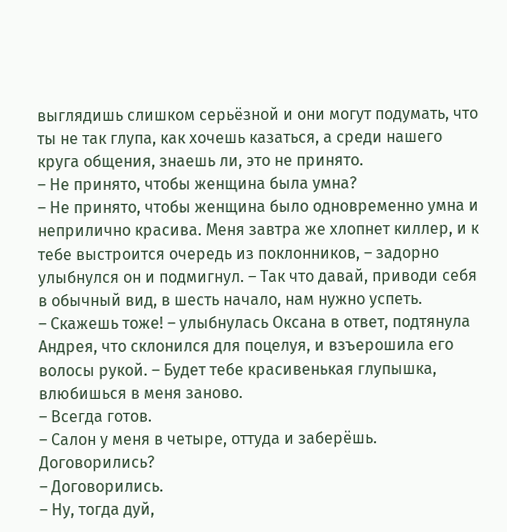выглядишь слишком серьёзной и они могут подумать, что ты не так глупа, как хочешь казаться, а среди нашего круга общения, знаешь ли, это не принято.
– Не принято, чтобы женщина была умна?
– Не принято, чтобы женщина было одновременно умна и неприлично красива. Меня завтра же хлопнет киллер, и к тебе выстроится очередь из поклонников, – задорно улыбнулся он и подмигнул. – Так что давай, приводи себя в обычный вид, в шесть начало, нам нужно успеть.
– Скажешь тоже! – улыбнулась Оксана в ответ, подтянула Андрея, что склонился для поцелуя, и взъерошила его волосы рукой. – Будет тебе красивенькая глупышка, влюбишься в меня заново.
– Всегда готов.
– Салон у меня в четыре, оттуда и заберёшь. Договорились?
– Договорились.
– Ну, тогда дуй,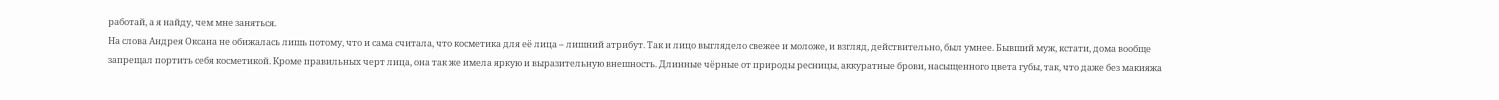работай, а я найду, чем мне заняться.
На слова Андрея Оксана не обижалась лишь потому, что и сама считала, что косметика для её лица – лишний атрибут. Так и лицо выглядело свежее и моложе, и взгляд, действительно, был умнее. Бывший муж, кстати, дома вообще запрещал портить себя косметикой. Кроме правильных черт лица, она так же имела яркую и выразительную внешность. Длинные чёрные от природы ресницы, аккуратные брови, насыщенного цвета губы, так, что даже без макияжа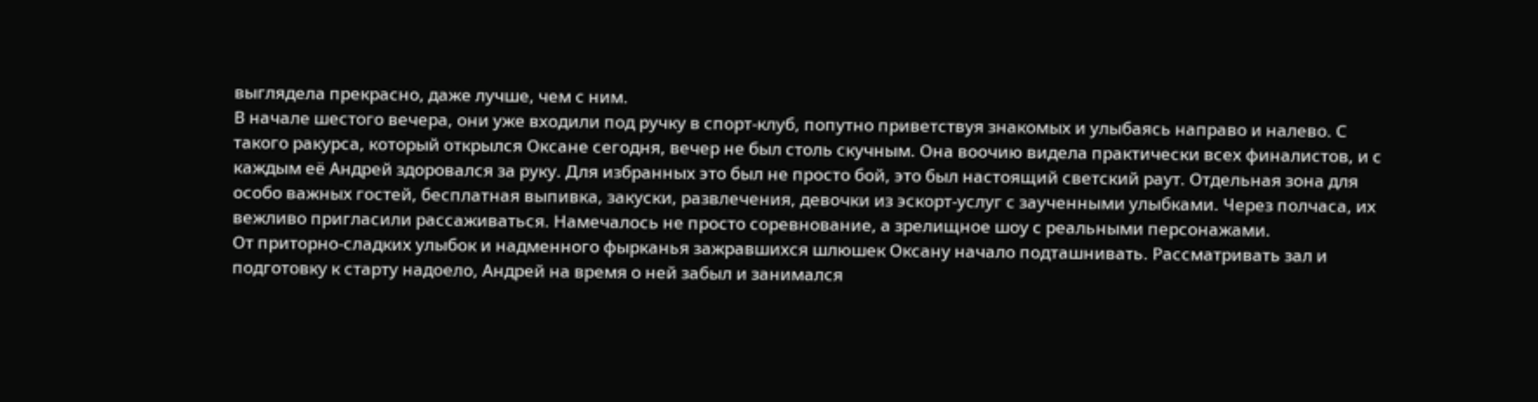выглядела прекрасно, даже лучше, чем с ним.
В начале шестого вечера, они уже входили под ручку в спорт-клуб, попутно приветствуя знакомых и улыбаясь направо и налево. С такого ракурса, который открылся Оксане сегодня, вечер не был столь скучным. Она воочию видела практически всех финалистов, и с каждым её Андрей здоровался за руку. Для избранных это был не просто бой, это был настоящий светский раут. Отдельная зона для особо важных гостей, бесплатная выпивка, закуски, развлечения, девочки из эскорт-услуг с заученными улыбками. Через полчаса, их вежливо пригласили рассаживаться. Намечалось не просто соревнование, а зрелищное шоу с реальными персонажами.
От приторно-сладких улыбок и надменного фырканья зажравшихся шлюшек Оксану начало подташнивать. Рассматривать зал и подготовку к старту надоело, Андрей на время о ней забыл и занимался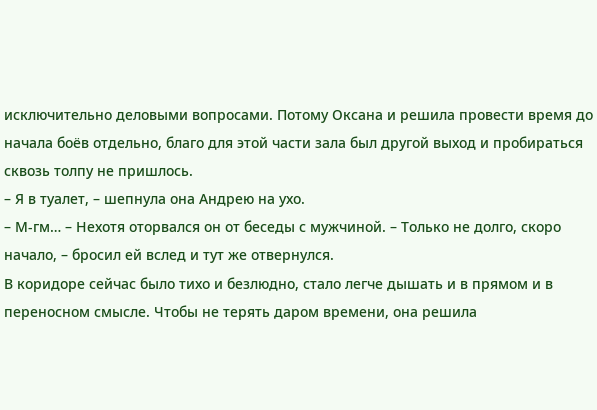исключительно деловыми вопросами. Потому Оксана и решила провести время до начала боёв отдельно, благо для этой части зала был другой выход и пробираться сквозь толпу не пришлось.
– Я в туалет, – шепнула она Андрею на ухо.
– М-гм… – Нехотя оторвался он от беседы с мужчиной. – Только не долго, скоро начало, – бросил ей вслед и тут же отвернулся.
В коридоре сейчас было тихо и безлюдно, стало легче дышать и в прямом и в переносном смысле. Чтобы не терять даром времени, она решила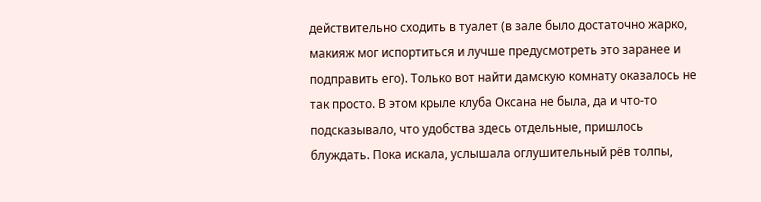действительно сходить в туалет (в зале было достаточно жарко, макияж мог испортиться и лучше предусмотреть это заранее и подправить его). Только вот найти дамскую комнату оказалось не так просто. В этом крыле клуба Оксана не была, да и что-то подсказывало, что удобства здесь отдельные, пришлось блуждать. Пока искала, услышала оглушительный рёв толпы,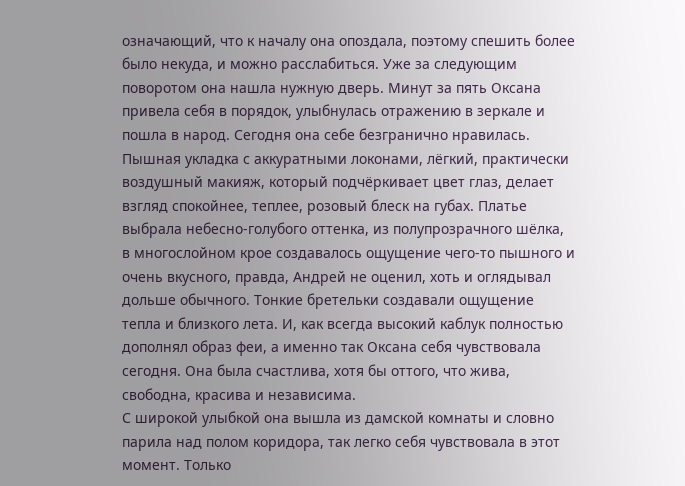означающий, что к началу она опоздала, поэтому спешить более было некуда, и можно расслабиться. Уже за следующим поворотом она нашла нужную дверь. Минут за пять Оксана привела себя в порядок, улыбнулась отражению в зеркале и пошла в народ. Сегодня она себе безгранично нравилась. Пышная укладка с аккуратными локонами, лёгкий, практически воздушный макияж, который подчёркивает цвет глаз, делает взгляд спокойнее, теплее, розовый блеск на губах. Платье выбрала небесно-голубого оттенка, из полупрозрачного шёлка, в многослойном крое создавалось ощущение чего-то пышного и очень вкусного, правда, Андрей не оценил, хоть и оглядывал дольше обычного. Тонкие бретельки создавали ощущение тепла и близкого лета. И, как всегда высокий каблук полностью дополнял образ феи, а именно так Оксана себя чувствовала сегодня. Она была счастлива, хотя бы оттого, что жива, свободна, красива и независима.
С широкой улыбкой она вышла из дамской комнаты и словно парила над полом коридора, так легко себя чувствовала в этот момент. Только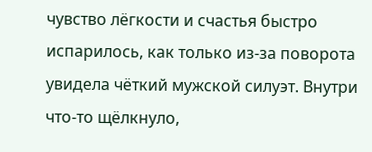чувство лёгкости и счастья быстро испарилось, как только из-за поворота увидела чёткий мужской силуэт. Внутри что-то щёлкнуло,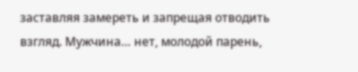заставляя замереть и запрещая отводить взгляд. Мужчина… нет, молодой парень,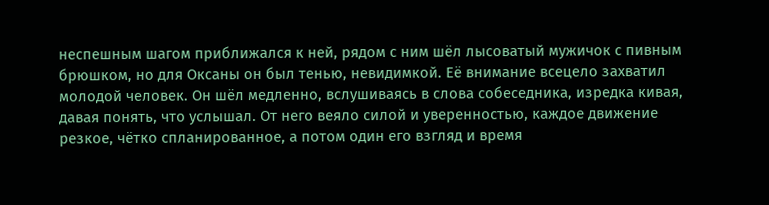неспешным шагом приближался к ней, рядом с ним шёл лысоватый мужичок с пивным брюшком, но для Оксаны он был тенью, невидимкой. Её внимание всецело захватил молодой человек. Он шёл медленно, вслушиваясь в слова собеседника, изредка кивая, давая понять, что услышал. От него веяло силой и уверенностью, каждое движение резкое, чётко спланированное, а потом один его взгляд и время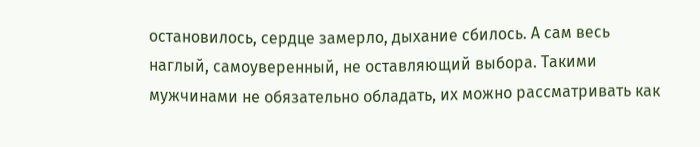остановилось, сердце замерло, дыхание сбилось. А сам весь наглый, самоуверенный, не оставляющий выбора. Такими мужчинами не обязательно обладать, их можно рассматривать как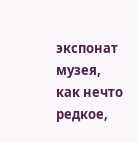экспонат музея, как нечто редкое,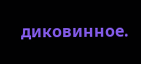диковинное.